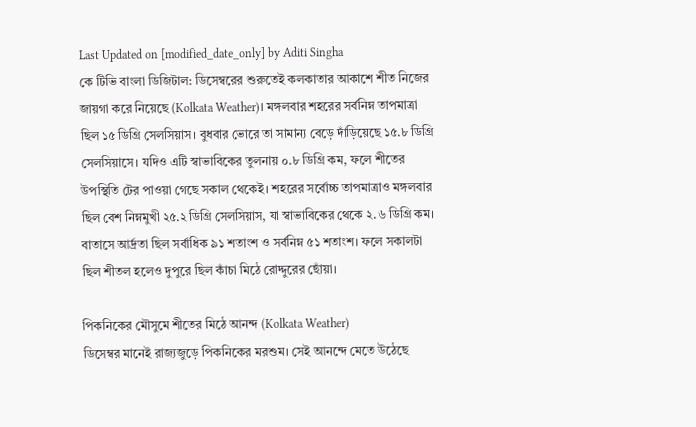Last Updated on [modified_date_only] by Aditi Singha
কে টিভি বাংলা ডিজিটাল: ডিসেম্বরের শুরুতেই কলকাতার আকাশে শীত নিজের জায়গা করে নিয়েছে (Kolkata Weather)। মঙ্গলবার শহরের সর্বনিম্ন তাপমাত্রা ছিল ১৫ ডিগ্রি সেলসিয়াস। বুধবার ভোরে তা সামান্য বেড়ে দাঁড়িয়েছে ১৫.৮ ডিগ্রি সেলসিয়াসে। যদিও এটি স্বাভাবিকের তুলনায় ০.৮ ডিগ্রি কম, ফলে শীতের উপস্থিতি টের পাওয়া গেছে সকাল থেকেই। শহরের সর্বোচ্চ তাপমাত্রাও মঙ্গলবার ছিল বেশ নিম্নমুখী ২৫.২ ডিগ্রি সেলসিয়াস, যা স্বাভাবিকের থেকে ২.৬ ডিগ্রি কম। বাতাসে আর্দ্রতা ছিল সর্বাধিক ৯১ শতাংশ ও সর্বনিম্ন ৫১ শতাংশ। ফলে সকালটা ছিল শীতল হলেও দুপুরে ছিল কাঁচা মিঠে রোদ্দুরের ছোঁয়া।

পিকনিকের মৌসুমে শীতের মিঠে আনন্দ (Kolkata Weather)
ডিসেম্বর মানেই রাজ্যজুড়ে পিকনিকের মরশুম। সেই আনন্দে মেতে উঠেছে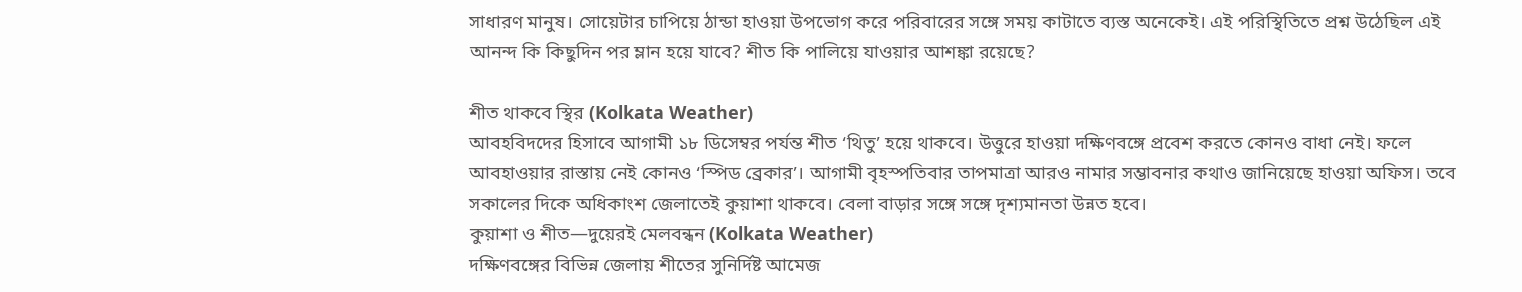সাধারণ মানুষ। সোয়েটার চাপিয়ে ঠান্ডা হাওয়া উপভোগ করে পরিবারের সঙ্গে সময় কাটাতে ব্যস্ত অনেকেই। এই পরিস্থিতিতে প্রশ্ন উঠেছিল এই আনন্দ কি কিছুদিন পর ম্লান হয়ে যাবে? শীত কি পালিয়ে যাওয়ার আশঙ্কা রয়েছে?

শীত থাকবে স্থির (Kolkata Weather)
আবহবিদদের হিসাবে আগামী ১৮ ডিসেম্বর পর্যন্ত শীত ‘থিতু’ হয়ে থাকবে। উত্তুরে হাওয়া দক্ষিণবঙ্গে প্রবেশ করতে কোনও বাধা নেই। ফলে আবহাওয়ার রাস্তায় নেই কোনও ‘স্পিড ব্রেকার’। আগামী বৃহস্পতিবার তাপমাত্রা আরও নামার সম্ভাবনার কথাও জানিয়েছে হাওয়া অফিস। তবে সকালের দিকে অধিকাংশ জেলাতেই কুয়াশা থাকবে। বেলা বাড়ার সঙ্গে সঙ্গে দৃশ্যমানতা উন্নত হবে।
কুয়াশা ও শীত—দুয়েরই মেলবন্ধন (Kolkata Weather)
দক্ষিণবঙ্গের বিভিন্ন জেলায় শীতের সুনির্দিষ্ট আমেজ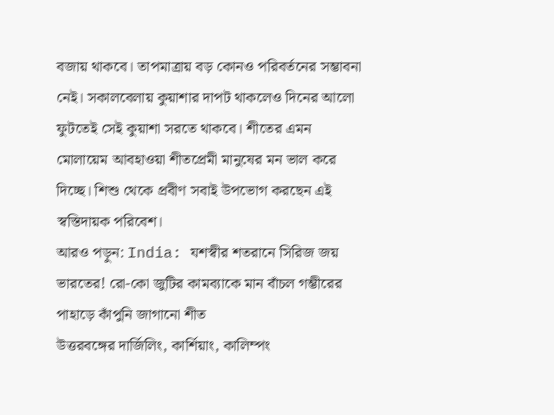বজায় থাকবে। তাপমাত্রায় বড় কোনও পরিবর্তনের সম্ভাবনা নেই। সকালবেলায় কুয়াশার দাপট থাকলেও দিনের আলো ফুটতেই সেই কুয়াশা সরতে থাকবে। শীতের এমন মোলায়েম আবহাওয়া শীতপ্রেমী মানুষের মন ভাল করে দিচ্ছে। শিশু থেকে প্রবীণ সবাই উপভোগ করছেন এই স্বস্তিদায়ক পরিবেশ।
আরও পড়ুন: India: যশস্বীর শতরানে সিরিজ জয় ভারতের! রো-কো জুটির কামব্যাকে মান বাঁচল গম্ভীরের
পাহাড়ে কাঁপুনি জাগানো শীত
উত্তরবঙ্গের দার্জিলিং, কার্শিয়াং, কালিম্পং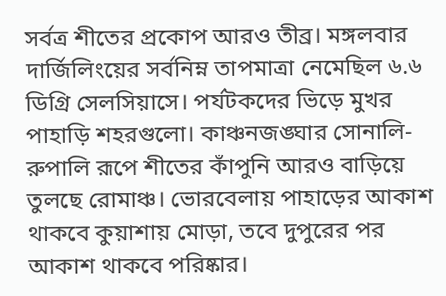সর্বত্র শীতের প্রকোপ আরও তীব্র। মঙ্গলবার দার্জিলিংয়ের সর্বনিম্ন তাপমাত্রা নেমেছিল ৬.৬ ডিগ্রি সেলসিয়াসে। পর্যটকদের ভিড়ে মুখর পাহাড়ি শহরগুলো। কাঞ্চনজঙ্ঘার সোনালি-রুপালি রূপে শীতের কাঁপুনি আরও বাড়িয়ে তুলছে রোমাঞ্চ। ভোরবেলায় পাহাড়ের আকাশ থাকবে কুয়াশায় মোড়া, তবে দুপুরের পর আকাশ থাকবে পরিষ্কার।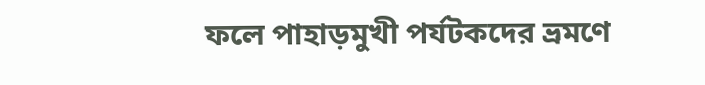ফলে পাহাড়মুখী পর্যটকদের ভ্রমণে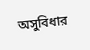অসুবিধার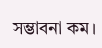সম্ভাবনা কম।